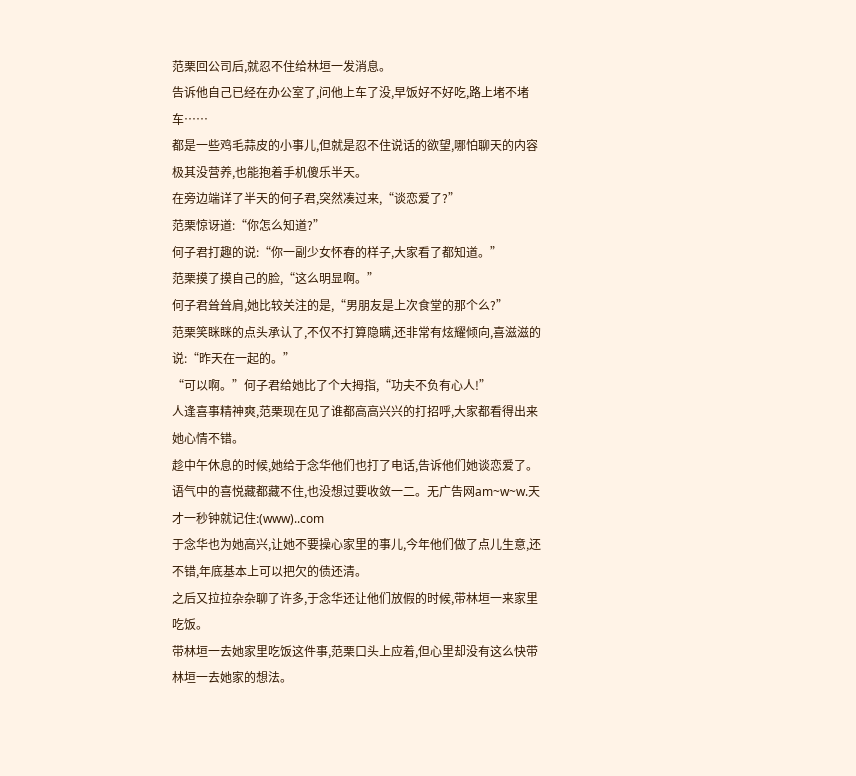范栗回公司后,就忍不住给林垣一发消息。
告诉他自己已经在办公室了,问他上车了没,早饭好不好吃,路上堵不堵车……
都是一些鸡毛蒜皮的小事儿,但就是忍不住说话的欲望,哪怕聊天的内容极其没营养,也能抱着手机傻乐半天。
在旁边端详了半天的何子君,突然凑过来,“谈恋爱了?”
范栗惊讶道:“你怎么知道?”
何子君打趣的说:“你一副少女怀春的样子,大家看了都知道。”
范栗摸了摸自己的脸,“这么明显啊。”
何子君耸耸肩,她比较关注的是,“男朋友是上次食堂的那个么?”
范栗笑眯眯的点头承认了,不仅不打算隐瞒,还非常有炫耀倾向,喜滋滋的说:“昨天在一起的。”
“可以啊。”何子君给她比了个大拇指,“功夫不负有心人!”
人逢喜事精神爽,范栗现在见了谁都高高兴兴的打招呼,大家都看得出来她心情不错。
趁中午休息的时候,她给于念华他们也打了电话,告诉他们她谈恋爱了。
语气中的喜悦藏都藏不住,也没想过要收敛一二。无广告网am~w~w.天才一秒钟就记住:(www)..com
于念华也为她高兴,让她不要操心家里的事儿,今年他们做了点儿生意,还不错,年底基本上可以把欠的债还清。
之后又拉拉杂杂聊了许多,于念华还让他们放假的时候,带林垣一来家里吃饭。
带林垣一去她家里吃饭这件事,范栗口头上应着,但心里却没有这么快带林垣一去她家的想法。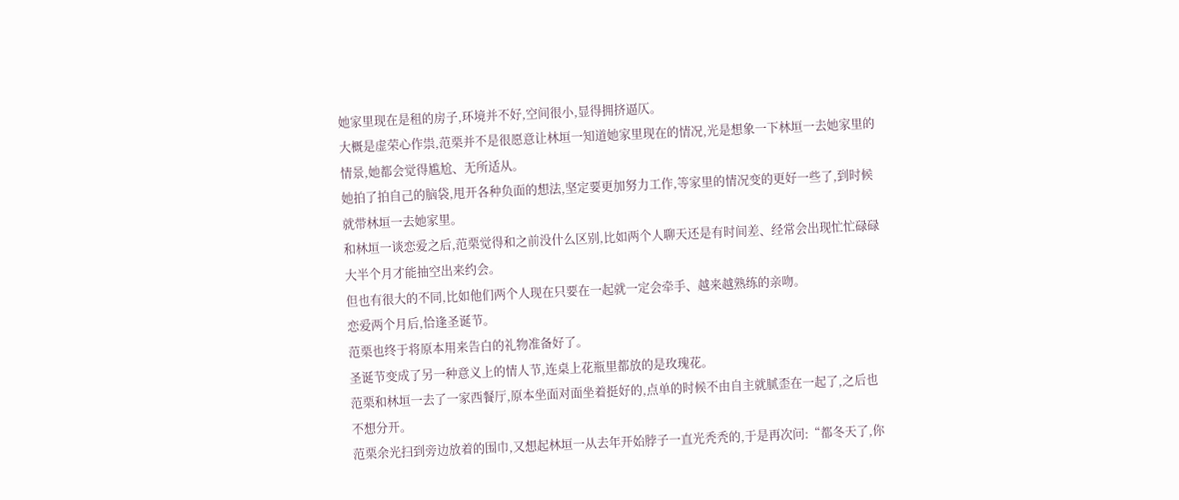她家里现在是租的房子,环境并不好,空间很小,显得拥挤逼仄。
大概是虚荣心作祟,范栗并不是很愿意让林垣一知道她家里现在的情况,光是想象一下林垣一去她家里的情景,她都会觉得尴尬、无所适从。
她拍了拍自己的脑袋,甩开各种负面的想法,坚定要更加努力工作,等家里的情况变的更好一些了,到时候就带林垣一去她家里。
和林垣一谈恋爱之后,范栗觉得和之前没什么区别,比如两个人聊天还是有时间差、经常会出现忙忙碌碌大半个月才能抽空出来约会。
但也有很大的不同,比如他们两个人现在只要在一起就一定会牵手、越来越熟练的亲吻。
恋爱两个月后,恰逢圣诞节。
范栗也终于将原本用来告白的礼物准备好了。
圣诞节变成了另一种意义上的情人节,连桌上花瓶里都放的是玫瑰花。
范栗和林垣一去了一家西餐厅,原本坐面对面坐着挺好的,点单的时候不由自主就腻歪在一起了,之后也不想分开。
范栗余光扫到旁边放着的围巾,又想起林垣一从去年开始脖子一直光秃秃的,于是再次问:“都冬天了,你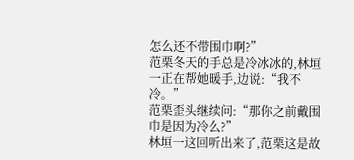怎么还不带围巾啊?”
范栗冬天的手总是冷冰冰的,林垣一正在帮她暖手,边说:“我不冷。”
范栗歪头继续问:“那你之前戴围巾是因为冷么?”
林垣一这回听出来了,范栗这是故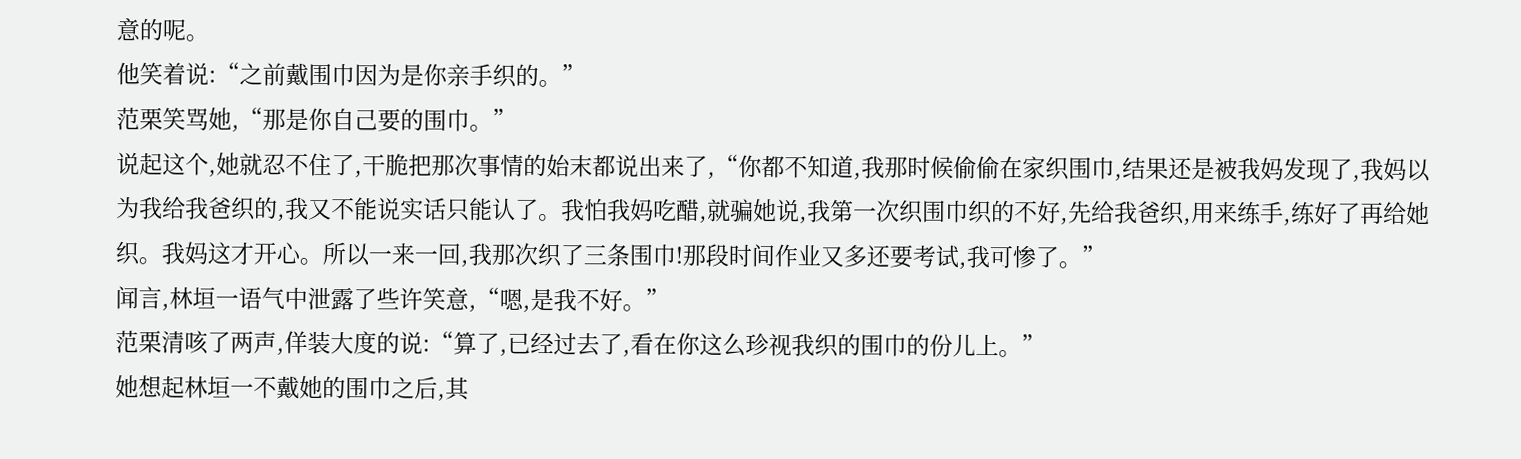意的呢。
他笑着说:“之前戴围巾因为是你亲手织的。”
范栗笑骂她,“那是你自己要的围巾。”
说起这个,她就忍不住了,干脆把那次事情的始末都说出来了,“你都不知道,我那时候偷偷在家织围巾,结果还是被我妈发现了,我妈以为我给我爸织的,我又不能说实话只能认了。我怕我妈吃醋,就骗她说,我第一次织围巾织的不好,先给我爸织,用来练手,练好了再给她织。我妈这才开心。所以一来一回,我那次织了三条围巾!那段时间作业又多还要考试,我可惨了。”
闻言,林垣一语气中泄露了些许笑意,“嗯,是我不好。”
范栗清咳了两声,佯装大度的说:“算了,已经过去了,看在你这么珍视我织的围巾的份儿上。”
她想起林垣一不戴她的围巾之后,其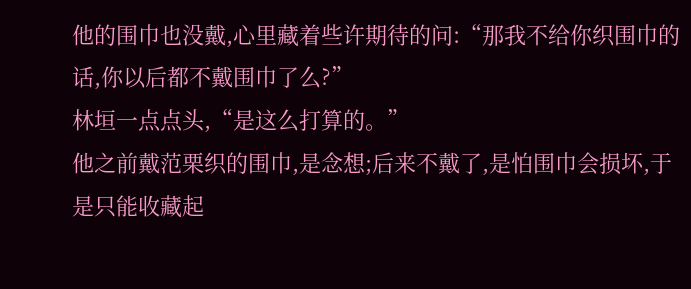他的围巾也没戴,心里藏着些许期待的问:“那我不给你织围巾的话,你以后都不戴围巾了么?”
林垣一点点头,“是这么打算的。”
他之前戴范栗织的围巾,是念想;后来不戴了,是怕围巾会损坏,于是只能收藏起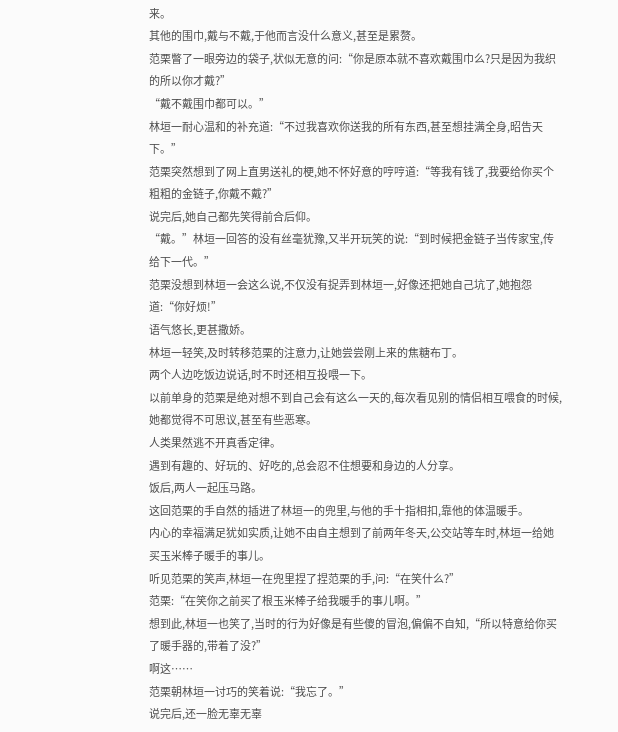来。
其他的围巾,戴与不戴,于他而言没什么意义,甚至是累赘。
范栗瞥了一眼旁边的袋子,状似无意的问:“你是原本就不喜欢戴围巾么?只是因为我织的所以你才戴?”
“戴不戴围巾都可以。”
林垣一耐心温和的补充道:“不过我喜欢你送我的所有东西,甚至想挂满全身,昭告天下。”
范栗突然想到了网上直男送礼的梗,她不怀好意的哼哼道:“等我有钱了,我要给你买个粗粗的金链子,你戴不戴?”
说完后,她自己都先笑得前合后仰。
“戴。”林垣一回答的没有丝毫犹豫,又半开玩笑的说:“到时候把金链子当传家宝,传给下一代。”
范栗没想到林垣一会这么说,不仅没有捉弄到林垣一,好像还把她自己坑了,她抱怨道:“你好烦!”
语气悠长,更甚撒娇。
林垣一轻笑,及时转移范栗的注意力,让她尝尝刚上来的焦糖布丁。
两个人边吃饭边说话,时不时还相互投喂一下。
以前单身的范栗是绝对想不到自己会有这么一天的,每次看见别的情侣相互喂食的时候,她都觉得不可思议,甚至有些恶寒。
人类果然逃不开真香定律。
遇到有趣的、好玩的、好吃的,总会忍不住想要和身边的人分享。
饭后,两人一起压马路。
这回范栗的手自然的插进了林垣一的兜里,与他的手十指相扣,靠他的体温暖手。
内心的幸福满足犹如实质,让她不由自主想到了前两年冬天,公交站等车时,林垣一给她买玉米棒子暖手的事儿。
听见范栗的笑声,林垣一在兜里捏了捏范栗的手,问:“在笑什么?”
范栗:“在笑你之前买了根玉米棒子给我暖手的事儿啊。”
想到此,林垣一也笑了,当时的行为好像是有些傻的冒泡,偏偏不自知,“所以特意给你买了暖手器的,带着了没?”
啊这……
范栗朝林垣一讨巧的笑着说:“我忘了。”
说完后,还一脸无辜无辜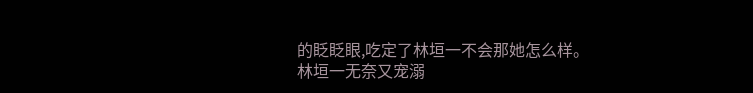的眨眨眼,吃定了林垣一不会那她怎么样。
林垣一无奈又宠溺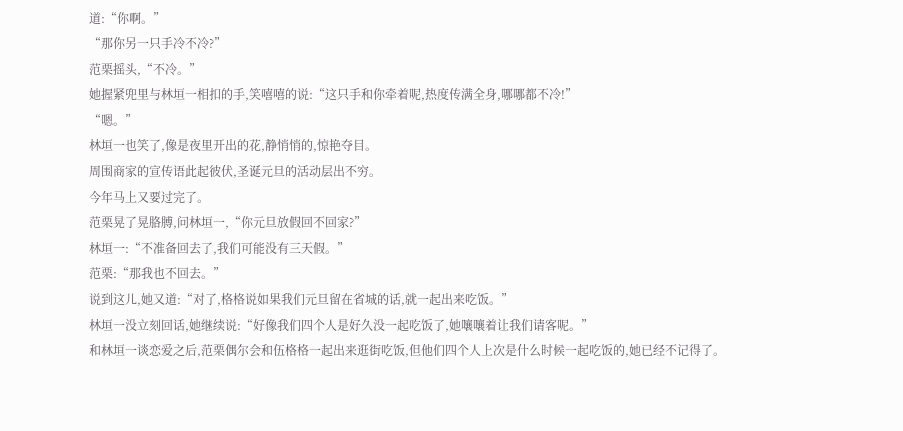道:“你啊。”
“那你另一只手冷不冷?”
范栗摇头,“不冷。”
她握紧兜里与林垣一相扣的手,笑嘻嘻的说:“这只手和你牵着呢,热度传满全身,哪哪都不冷!”
“嗯。”
林垣一也笑了,像是夜里开出的花,静悄悄的,惊艳夺目。
周围商家的宣传语此起彼伏,圣诞元旦的活动层出不穷。
今年马上又要过完了。
范栗晃了晃胳膊,问林垣一,“你元旦放假回不回家?”
林垣一:“不准备回去了,我们可能没有三天假。”
范栗:“那我也不回去。”
说到这儿,她又道:“对了,格格说如果我们元旦留在省城的话,就一起出来吃饭。”
林垣一没立刻回话,她继续说:“好像我们四个人是好久没一起吃饭了,她嚷嚷着让我们请客呢。”
和林垣一谈恋爱之后,范栗偶尔会和伍格格一起出来逛街吃饭,但他们四个人上次是什么时候一起吃饭的,她已经不记得了。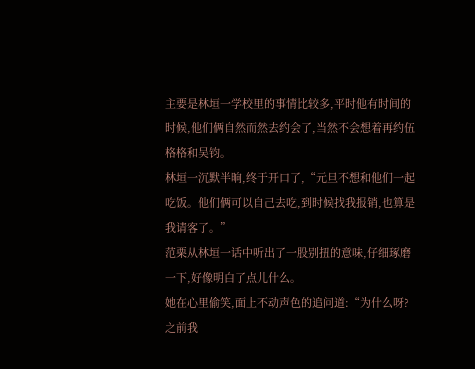主要是林垣一学校里的事情比较多,平时他有时间的时候,他们俩自然而然去约会了,当然不会想着再约伍格格和吴钧。
林垣一沉默半晌,终于开口了,“元旦不想和他们一起吃饭。他们俩可以自己去吃,到时候找我报销,也算是我请客了。”
范栗从林垣一话中听出了一股别扭的意味,仔细琢磨一下,好像明白了点儿什么。
她在心里偷笑,面上不动声色的追问道:“为什么呀?之前我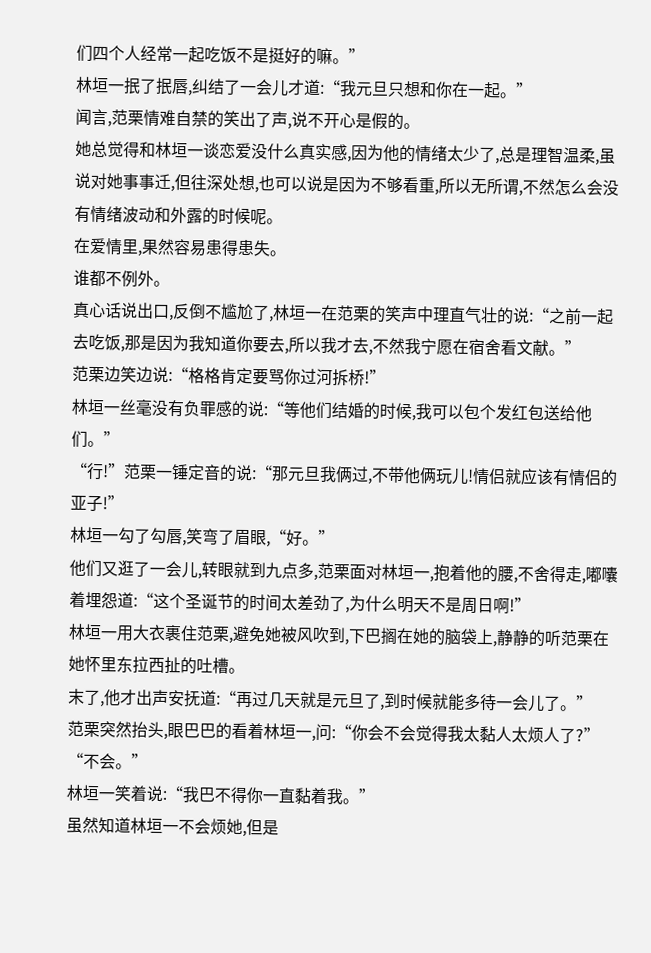们四个人经常一起吃饭不是挺好的嘛。”
林垣一抿了抿唇,纠结了一会儿才道:“我元旦只想和你在一起。”
闻言,范栗情难自禁的笑出了声,说不开心是假的。
她总觉得和林垣一谈恋爱没什么真实感,因为他的情绪太少了,总是理智温柔,虽说对她事事迁,但往深处想,也可以说是因为不够看重,所以无所谓,不然怎么会没有情绪波动和外露的时候呢。
在爱情里,果然容易患得患失。
谁都不例外。
真心话说出口,反倒不尴尬了,林垣一在范栗的笑声中理直气壮的说:“之前一起去吃饭,那是因为我知道你要去,所以我才去,不然我宁愿在宿舍看文献。”
范栗边笑边说:“格格肯定要骂你过河拆桥!”
林垣一丝毫没有负罪感的说:“等他们结婚的时候,我可以包个发红包送给他们。”
“行!”范栗一锤定音的说:“那元旦我俩过,不带他俩玩儿!情侣就应该有情侣的亚子!”
林垣一勾了勾唇,笑弯了眉眼,“好。”
他们又逛了一会儿,转眼就到九点多,范栗面对林垣一,抱着他的腰,不舍得走,嘟囔着埋怨道:“这个圣诞节的时间太差劲了,为什么明天不是周日啊!”
林垣一用大衣裹住范栗,避免她被风吹到,下巴搁在她的脑袋上,静静的听范栗在她怀里东拉西扯的吐槽。
末了,他才出声安抚道:“再过几天就是元旦了,到时候就能多待一会儿了。”
范栗突然抬头,眼巴巴的看着林垣一,问:“你会不会觉得我太黏人太烦人了?”
“不会。”
林垣一笑着说:“我巴不得你一直黏着我。”
虽然知道林垣一不会烦她,但是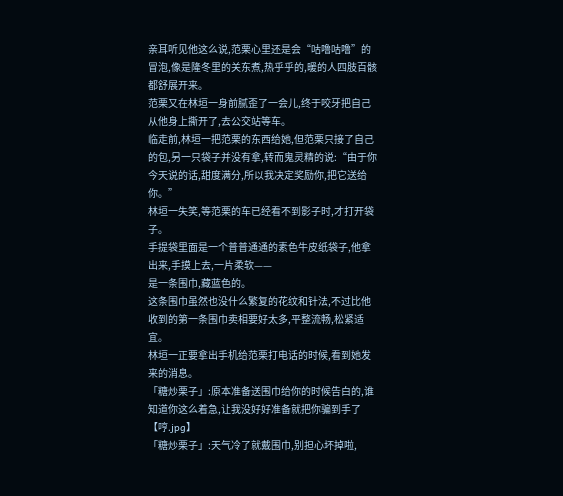亲耳听见他这么说,范栗心里还是会“咕噜咕噜”的冒泡,像是隆冬里的关东煮,热乎乎的,暖的人四肢百骸都舒展开来。
范栗又在林垣一身前腻歪了一会儿,终于咬牙把自己从他身上撕开了,去公交站等车。
临走前,林垣一把范栗的东西给她,但范栗只接了自己的包,另一只袋子并没有拿,转而鬼灵精的说:“由于你今天说的话,甜度满分,所以我决定奖励你,把它送给你。”
林垣一失笑,等范栗的车已经看不到影子时,才打开袋子。
手提袋里面是一个普普通通的素色牛皮纸袋子,他拿出来,手摸上去,一片柔软——
是一条围巾,藏蓝色的。
这条围巾虽然也没什么繁复的花纹和针法,不过比他收到的第一条围巾卖相要好太多,平整流畅,松紧适宜。
林垣一正要拿出手机给范栗打电话的时候,看到她发来的消息。
「糖炒栗子」:原本准备送围巾给你的时候告白的,谁知道你这么着急,让我没好好准备就把你骗到手了【哼.jpg】
「糖炒栗子」:天气冷了就戴围巾,别担心坏掉啦,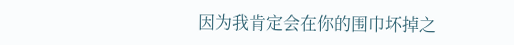因为我肯定会在你的围巾坏掉之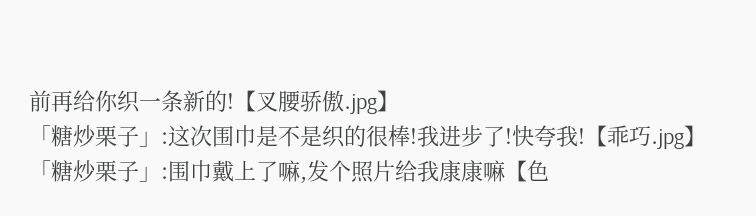前再给你织一条新的!【叉腰骄傲.jpg】
「糖炒栗子」:这次围巾是不是织的很棒!我进步了!快夸我!【乖巧.jpg】
「糖炒栗子」:围巾戴上了嘛,发个照片给我康康嘛【色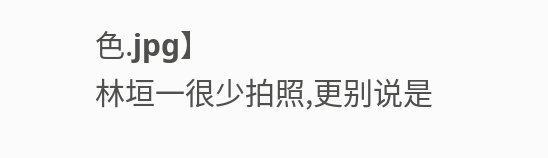色.jpg】
林垣一很少拍照,更别说是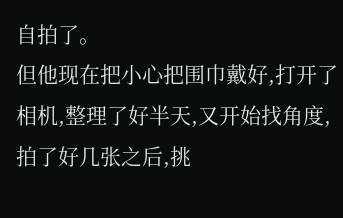自拍了。
但他现在把小心把围巾戴好,打开了相机,整理了好半天,又开始找角度,拍了好几张之后,挑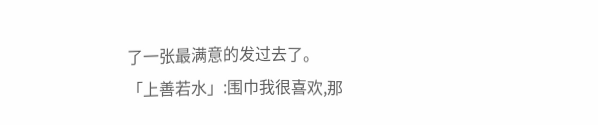了一张最满意的发过去了。
「上善若水」:围巾我很喜欢,那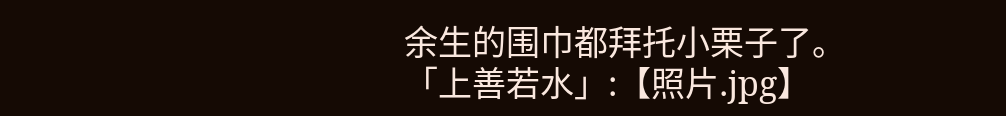余生的围巾都拜托小栗子了。
「上善若水」:【照片.jpg】